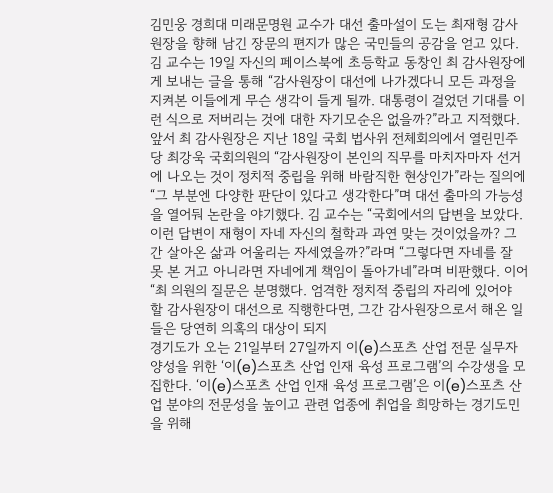김민웅 경희대 미래문명원 교수가 대선 출마설이 도는 최재형 감사원장을 향해 남긴 장문의 편지가 많은 국민들의 공감을 얻고 있다. 김 교수는 19일 자신의 페이스북에 초등학교 동창인 최 감사원장에게 보내는 글을 통해 “감사원장이 대선에 나가겠다니 모든 과정을 지켜본 이들에게 무슨 생각이 들게 될까. 대통령이 걸었던 기대를 이런 식으로 저버리는 것에 대한 자기모순은 없을까?”라고 지적했다. 앞서 최 감사원장은 지난 18일 국회 법사위 전체회의에서 열린민주당 최강욱 국회의원의 “감사원장이 본인의 직무를 마치자마자 선거에 나오는 것이 정치적 중립을 위해 바람직한 현상인가”라는 질의에 “그 부분엔 다양한 판단이 있다고 생각한다”며 대선 출마의 가능성을 열어둬 논란을 야기했다. 김 교수는 “국회에서의 답변을 보았다. 이런 답변이 재형이 자네 자신의 철학과 과연 맞는 것이었을까? 그간 살아온 삶과 어울리는 자세였을까?”라며 “그렇다면 자네를 잘 못 본 거고 아니라면 자네에게 책임이 돌아가네”라며 비판했다. 이어 “최 의원의 질문은 분명했다. 엄격한 정치적 중립의 자리에 있어야 할 감사원장이 대선으로 직행한다면, 그간 감사원장으로서 해온 일들은 당연히 의혹의 대상이 되지
경기도가 오는 21일부터 27일까지 이(e)스포츠 산업 전문 실무자 양성을 위한 ‘이(e)스포츠 산업 인재 육성 프로그램’의 수강생을 모집한다. ‘이(e)스포츠 산업 인재 육성 프로그램’은 이(e)스포츠 산업 분야의 전문성을 높이고 관련 업종에 취업을 희망하는 경기도민을 위해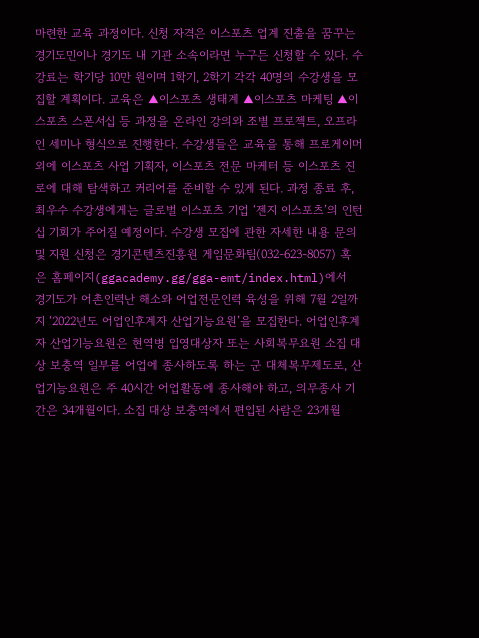마련한 교육 과정이다. 신청 자격은 이스포츠 업계 진출을 꿈꾸는 경기도민이나 경기도 내 기관 소속이라면 누구든 신청할 수 있다. 수강료는 학기당 10만 원이며 1학기, 2학기 각각 40명의 수강생을 모집할 계획이다. 교육은 ▲이스포츠 생태계 ▲이스포츠 마케팅 ▲이스포츠 스폰서십 등 과정을 온라인 강의와 조별 프로젝트, 오프라인 세미나 형식으로 진행한다. 수강생들은 교육을 통해 프로게이머 외에 이스포츠 사업 기획자, 이스포츠 전문 마케터 등 이스포츠 진로에 대해 탐색하고 커리어를 준비할 수 있게 된다. 과정 종료 후, 최우수 수강생에게는 글로벌 이스포츠 기업 ‘젠지 이스포츠’의 인턴십 기회가 주어질 예정이다. 수강생 모집에 관한 자세한 내용 문의 및 지원 신청은 경기콘텐츠진흥원 게임문화팀(032-623-8057) 혹은 홈페이지(ggacademy.gg/gga-emt/index.html)에서
경기도가 어촌인력난 해소와 어업전문인력 육성을 위해 7월 2일까지 ‘2022년도 어업인후계자 산업기능요원’을 모집한다. 어업인후계자 산업기능요원은 현역병 입영대상자 또는 사회복무요원 소집 대상 보충역 일부를 어업에 종사하도록 하는 군 대체복무제도로, 산업기능요원은 주 40시간 어업활동에 종사해야 하고, 의무종사 기간은 34개월이다. 소집 대상 보충역에서 편입된 사람은 23개월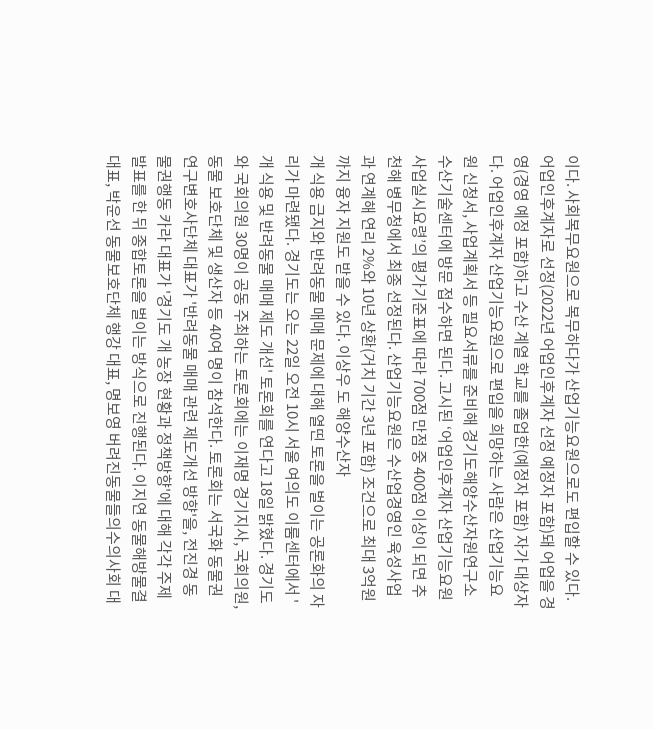이다. 사회복무요원으로 복무하다가 산업기능요원으로도 편입할 수 있다. 어업인후계자로 선정(2022년 어업인후계자 선정 예정자 포함)돼 어업을 경영(경영 예정 포함)하고 수산 계열 학교를 졸업한(예정자 포함) 자가 대상자다. 어업인후계자 산업기능요원으로 편입을 희망하는 사람은 산업기능요원 신청서, 사업계획서 등 필요서류를 준비해 경기도해양수산자원연구소 수산기술센터에 방문 접수하면 된다. 고시된 ‘어업인후계자 산업기능요원 사업실시요령’의 평가기준표에 따라 700점 만점 중 400점 이상이 되면 추천해 병무청에서 최종 선정된다. 산업기능요원은 수산업경영인 육성사업과 연계해 연리 2%와 10년 상환(거치 기간 3년 포함) 조건으로 최대 3억원까지 융자 지원도 받을 수 있다. 이상우 도 해양수산자
개 식용 금지와 반려동물 매매 문제에 대해 열띤 토론을 벌이는 공론화의 자리가 마련됐다. 경기도는 오는 22일 오전 10시 서울 여의도 이룸센터에서 '개 식용 및 반려동물 매매 제도 개선' 토론회를 연다고 18일 밝혔다. 경기도와 국회의원 30명이 공동 주최하는 토론회에는 이재명 경기지사, 국회의원, 동물 보호단체 및 생산자 등 40여 명이 참석한다. 토론회는 서국화 동물권연구변호사단체 대표가 '반려동물 매매 관련 제도개선 방향'을, 전진경 동물권행동 카라 대표가 '경기도 개 농장 현황과 정책방향'에 대해 각각 주제발표를 한 뒤 종합토론을 벌이는 방식으로 진행된다. 이지연 동물해방물결 대표, 박운선 동물보호단체 행강 대표, 명보영 버려진동물들의수의사회 대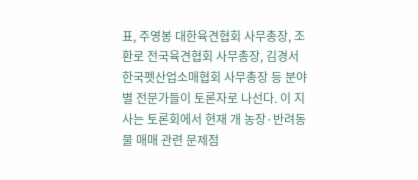표, 주영봉 대한육견협회 사무총장, 조환로 전국육견협회 사무총장, 김경서 한국펫산업소매협회 사무총장 등 분야별 전문가들이 토론자로 나선다. 이 지사는 토론회에서 현재 개 농장·반려동물 매매 관련 문제점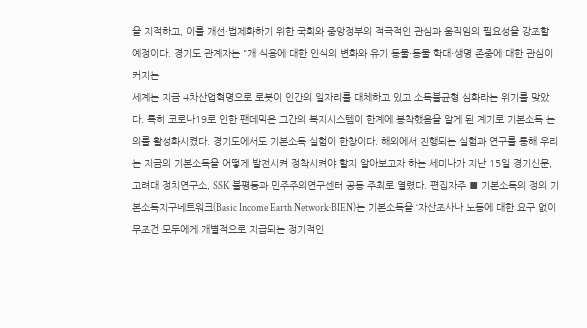을 지적하고, 이를 개선·법제화하기 위한 국회와 중앙정부의 적극적인 관심과 움직임의 필요성을 강조할 예정이다. 경기도 관계자는 "개 식용에 대한 인식의 변화와 유기 동물·동물 학대·생명 존중에 대한 관심이 커지는
세계는 지금 4차산업혁명으로 로봇이 인간의 일자리를 대체하고 있고 소득불균형 심화라는 위기를 맞았다. 특히 코로나19로 인한 팬데믹은 그간의 복지시스템이 한계에 봉착했음을 알게 된 계기로 기본소득 논의를 활성화시켰다. 경기도에서도 기본소득 실험이 한창이다. 해외에서 진행되는 실험과 연구를 통해 우리는 지금의 기본소득을 어떻게 발전시켜 정착시켜야 할지 알아보고자 하는 세미나가 지난 15일 경기신문, 고려대 정치연구소, SSK 불평등과 민주주의연구센터 공동 주최로 열렸다. 편집자주 ■ 기본소득의 정의 기본소득지구네트워크(Basic Income Earth Network·BIEN)는 기본소득을 ‘자산조사나 노동에 대한 요구 없이 무조건 모두에게 개별적으로 지급되는 정기적인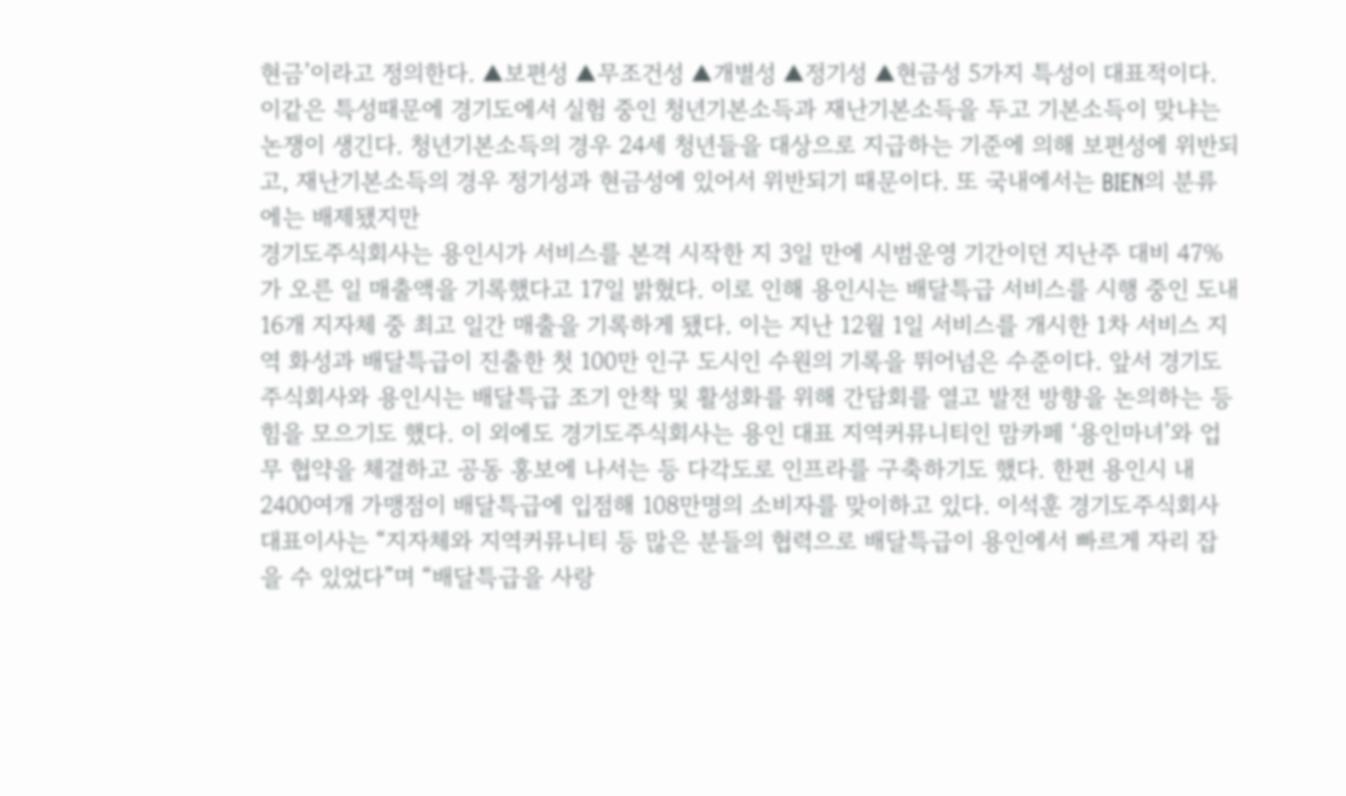현금’이라고 정의한다. ▲보편성 ▲무조건성 ▲개별성 ▲정기성 ▲현금성 5가지 특성이 대표적이다. 이같은 특성때문에 경기도에서 실험 중인 청년기본소득과 재난기본소득을 두고 기본소득이 맞냐는 논쟁이 생긴다. 청년기본소득의 경우 24세 청년들을 대상으로 지급하는 기준에 의해 보편성에 위반되고, 재난기본소득의 경우 정기성과 현금성에 있어서 위반되기 때문이다. 또 국내에서는 BIEN의 분류에는 배제됐지만
경기도주식회사는 용인시가 서비스를 본격 시작한 지 3일 만에 시범운영 기간이던 지난주 대비 47%가 오른 일 매출액을 기록했다고 17일 밝혔다. 이로 인해 용인시는 배달특급 서비스를 시행 중인 도내 16개 지자체 중 최고 일간 매출을 기록하게 됐다. 이는 지난 12월 1일 서비스를 개시한 1차 서비스 지역 화성과 배달특급이 진출한 첫 100만 인구 도시인 수원의 기록을 뛰어넘은 수준이다. 앞서 경기도주식회사와 용인시는 배달특급 조기 안착 및 활성화를 위해 간담회를 열고 발전 방향을 논의하는 등 힘을 모으기도 했다. 이 외에도 경기도주식회사는 용인 대표 지역커뮤니티인 맘카페 ‘용인마녀’와 업무 협약을 체결하고 공동 홍보에 나서는 등 다각도로 인프라를 구축하기도 했다. 한편 용인시 내 2400여개 가맹점이 배달특급에 입점해 108만명의 소비자를 맞이하고 있다. 이석훈 경기도주식회사 대표이사는 “지자체와 지역커뮤니티 등 많은 분들의 협력으로 배달특급이 용인에서 빠르게 자리 잡을 수 있었다”며 “배달특급을 사랑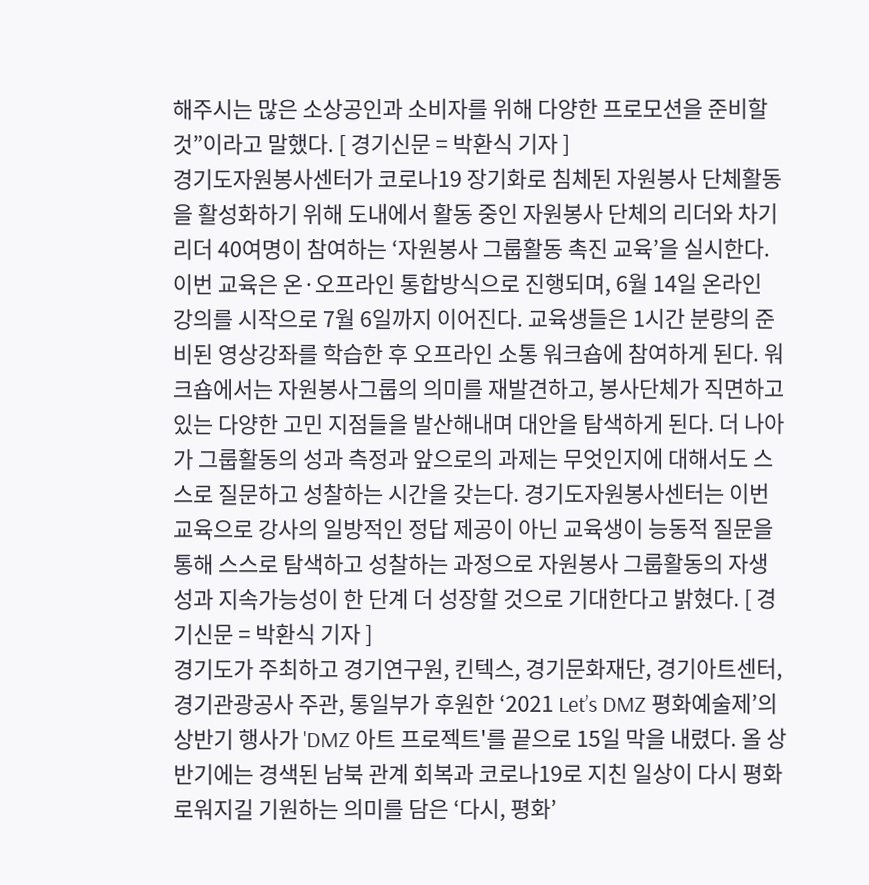해주시는 많은 소상공인과 소비자를 위해 다양한 프로모션을 준비할 것”이라고 말했다. [ 경기신문 = 박환식 기자 ]
경기도자원봉사센터가 코로나19 장기화로 침체된 자원봉사 단체활동을 활성화하기 위해 도내에서 활동 중인 자원봉사 단체의 리더와 차기리더 40여명이 참여하는 ‘자원봉사 그룹활동 촉진 교육’을 실시한다. 이번 교육은 온·오프라인 통합방식으로 진행되며, 6월 14일 온라인 강의를 시작으로 7월 6일까지 이어진다. 교육생들은 1시간 분량의 준비된 영상강좌를 학습한 후 오프라인 소통 워크숍에 참여하게 된다. 워크숍에서는 자원봉사그룹의 의미를 재발견하고, 봉사단체가 직면하고 있는 다양한 고민 지점들을 발산해내며 대안을 탐색하게 된다. 더 나아가 그룹활동의 성과 측정과 앞으로의 과제는 무엇인지에 대해서도 스스로 질문하고 성찰하는 시간을 갖는다. 경기도자원봉사센터는 이번 교육으로 강사의 일방적인 정답 제공이 아닌 교육생이 능동적 질문을 통해 스스로 탐색하고 성찰하는 과정으로 자원봉사 그룹활동의 자생성과 지속가능성이 한 단계 더 성장할 것으로 기대한다고 밝혔다. [ 경기신문 = 박환식 기자 ]
경기도가 주최하고 경기연구원, 킨텍스, 경기문화재단, 경기아트센터, 경기관광공사 주관, 통일부가 후원한 ‘2021 Let’s DMZ 평화예술제’의 상반기 행사가 'DMZ 아트 프로젝트'를 끝으로 15일 막을 내렸다. 올 상반기에는 경색된 남북 관계 회복과 코로나19로 지친 일상이 다시 평화로워지길 기원하는 의미를 담은 ‘다시, 평화’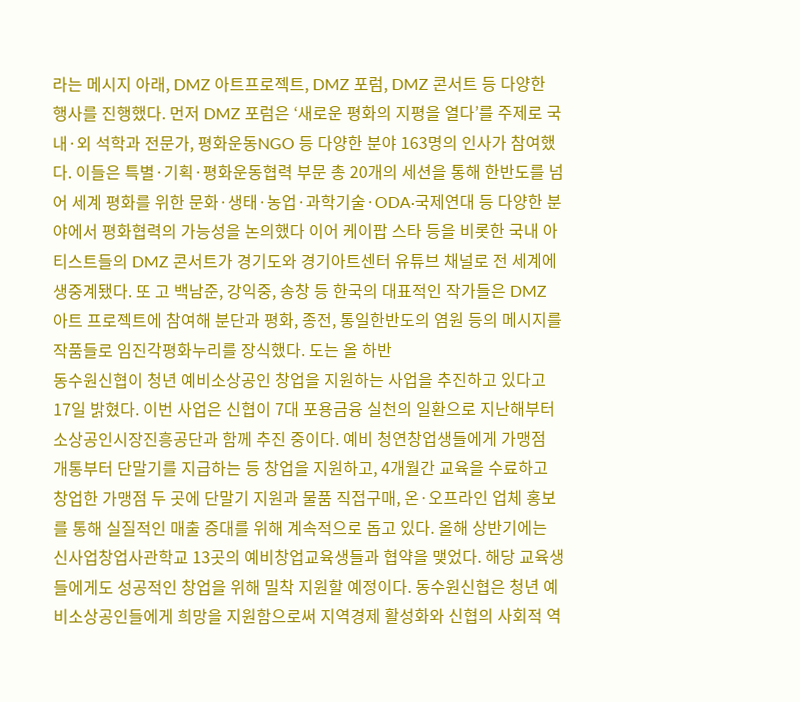라는 메시지 아래, DMZ 아트프로젝트, DMZ 포럼, DMZ 콘서트 등 다양한 행사를 진행했다. 먼저 DMZ 포럼은 ‘새로운 평화의 지평을 열다’를 주제로 국내·외 석학과 전문가, 평화운동NGO 등 다양한 분야 163명의 인사가 참여했다. 이들은 특별·기획·평화운동협력 부문 총 20개의 세션을 통해 한반도를 넘어 세계 평화를 위한 문화·생태·농업·과학기술·ODA·국제연대 등 다양한 분야에서 평화협력의 가능성을 논의했다 이어 케이팝 스타 등을 비롯한 국내 아티스트들의 DMZ 콘서트가 경기도와 경기아트센터 유튜브 채널로 전 세계에 생중계됐다. 또 고 백남준, 강익중, 송창 등 한국의 대표적인 작가들은 DMZ 아트 프로젝트에 참여해 분단과 평화, 종전, 통일한반도의 염원 등의 메시지를 작품들로 임진각평화누리를 장식했다. 도는 올 하반
동수원신협이 청년 예비소상공인 창업을 지원하는 사업을 추진하고 있다고 17일 밝혔다. 이번 사업은 신협이 7대 포용금융 실천의 일환으로 지난해부터 소상공인시장진흥공단과 함께 추진 중이다. 예비 청연창업생들에게 가맹점 개통부터 단말기를 지급하는 등 창업을 지원하고, 4개월간 교육을 수료하고 창업한 가맹점 두 곳에 단말기 지원과 물품 직접구매, 온·오프라인 업체 홍보를 통해 실질적인 매출 증대를 위해 계속적으로 돕고 있다. 올해 상반기에는 신사업창업사관학교 13곳의 예비창업교육생들과 협약을 맺었다. 해당 교육생들에게도 성공적인 창업을 위해 밀착 지원할 예정이다. 동수원신협은 청년 예비소상공인들에게 희망을 지원함으로써 지역경제 활성화와 신협의 사회적 역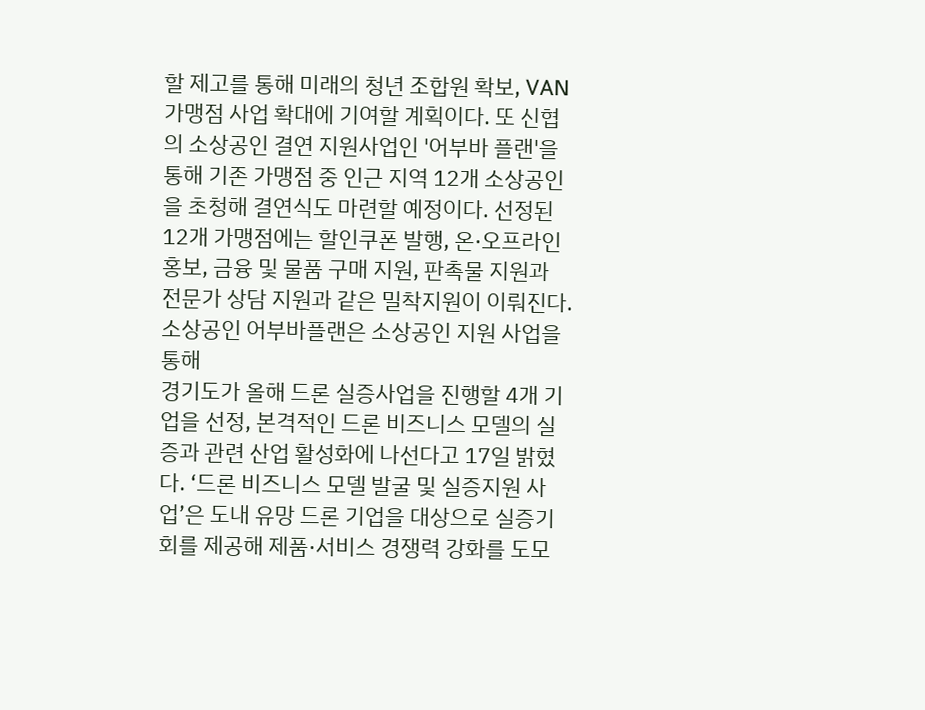할 제고를 통해 미래의 청년 조합원 확보, VAN가맹점 사업 확대에 기여할 계획이다. 또 신협의 소상공인 결연 지원사업인 '어부바 플랜'을 통해 기존 가맹점 중 인근 지역 12개 소상공인을 초청해 결연식도 마련할 예정이다. 선정된 12개 가맹점에는 할인쿠폰 발행, 온·오프라인 홍보, 금융 및 물품 구매 지원, 판촉물 지원과 전문가 상담 지원과 같은 밀착지원이 이뤄진다. 소상공인 어부바플랜은 소상공인 지원 사업을 통해
경기도가 올해 드론 실증사업을 진행할 4개 기업을 선정, 본격적인 드론 비즈니스 모델의 실증과 관련 산업 활성화에 나선다고 17일 밝혔다. ‘드론 비즈니스 모델 발굴 및 실증지원 사업’은 도내 유망 드론 기업을 대상으로 실증기회를 제공해 제품·서비스 경쟁력 강화를 도모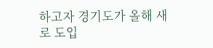하고자 경기도가 올해 새로 도입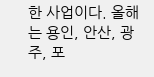한 사업이다. 올해는 용인, 안산, 광주, 포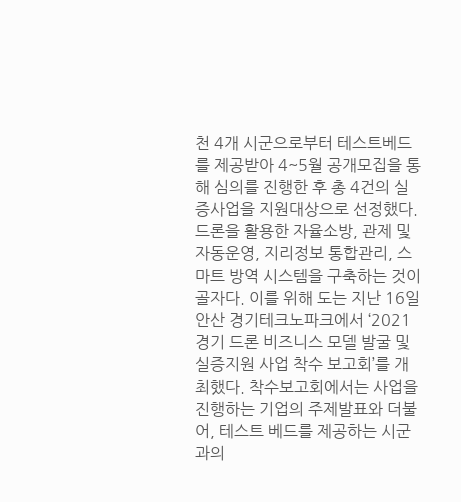천 4개 시군으로부터 테스트베드를 제공받아 4~5월 공개모집을 통해 심의를 진행한 후 총 4건의 실증사업을 지원대상으로 선정했다. 드론을 활용한 자율소방, 관제 및 자동운영, 지리정보 통합관리, 스마트 방역 시스템을 구축하는 것이 골자다. 이를 위해 도는 지난 16일 안산 경기테크노파크에서 ‘2021 경기 드론 비즈니스 모델 발굴 및 실증지원 사업 착수 보고회’를 개최했다. 착수보고회에서는 사업을 진행하는 기업의 주제발표와 더불어, 테스트 베드를 제공하는 시군과의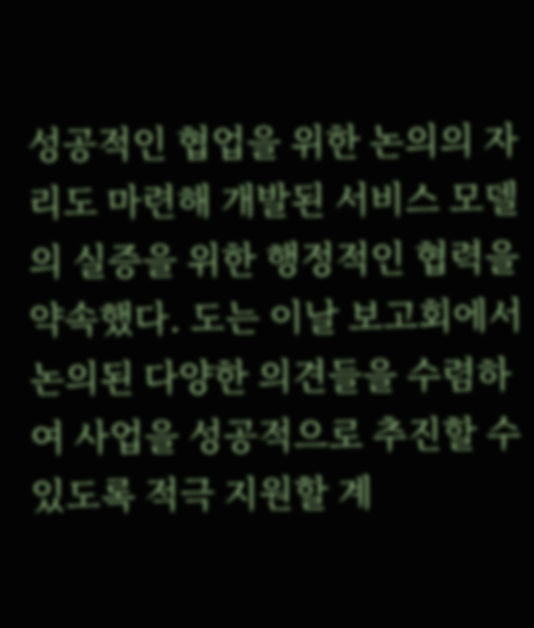성공적인 협업을 위한 논의의 자리도 마련해 개발된 서비스 모델의 실증을 위한 행정적인 협력을 약속했다. 도는 이날 보고회에서 논의된 다양한 의견들을 수렴하여 사업을 성공적으로 추진할 수 있도록 적극 지원할 계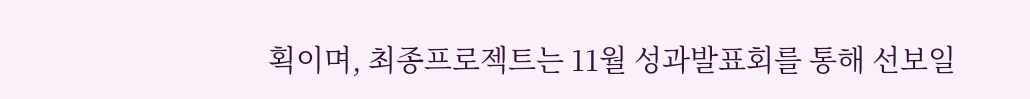획이며, 최종프로젝트는 11월 성과발표회를 통해 선보일